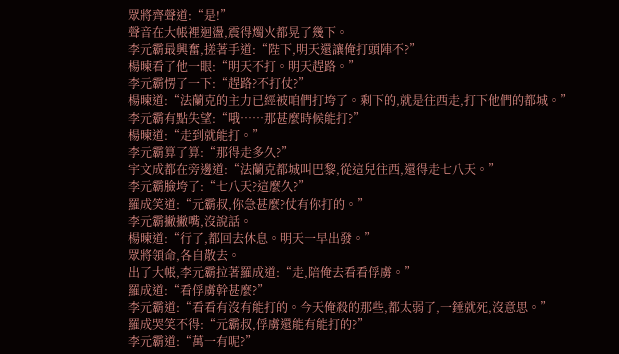眾將齊聲道:“是!”
聲音在大帳裡迴盪,震得燭火都晃了幾下。
李元霸最興奮,搓著手道:“陛下,明天還讓俺打頭陣不?”
楊暕看了他一眼:“明天不打。明天趕路。”
李元霸愣了一下:“趕路?不打仗?”
楊暕道:“法蘭克的主力已經被咱們打垮了。剩下的,就是往西走,打下他們的都城。”
李元霸有點失望:“哦……那甚麼時候能打?”
楊暕道:“走到就能打。”
李元霸算了算:“那得走多久?”
宇文成都在旁邊道:“法蘭克都城叫巴黎,從這兒往西,還得走七八天。”
李元霸臉垮了:“七八天?這麼久?”
羅成笑道:“元霸叔,你急甚麼?仗有你打的。”
李元霸撇撇嘴,沒說話。
楊暕道:“行了,都回去休息。明天一早出發。”
眾將領命,各自散去。
出了大帳,李元霸拉著羅成道:“走,陪俺去看看俘虜。”
羅成道:“看俘虜幹甚麼?”
李元霸道:“看看有沒有能打的。今天俺殺的那些,都太弱了,一錘就死,沒意思。”
羅成哭笑不得:“元霸叔,俘虜還能有能打的?”
李元霸道:“萬一有呢?”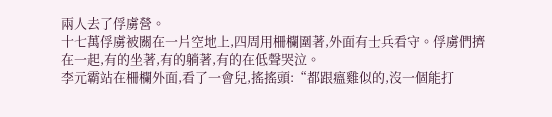兩人去了俘虜營。
十七萬俘虜被關在一片空地上,四周用柵欄圍著,外面有士兵看守。俘虜們擠在一起,有的坐著,有的躺著,有的在低聲哭泣。
李元霸站在柵欄外面,看了一會兒,搖搖頭:“都跟瘟雞似的,沒一個能打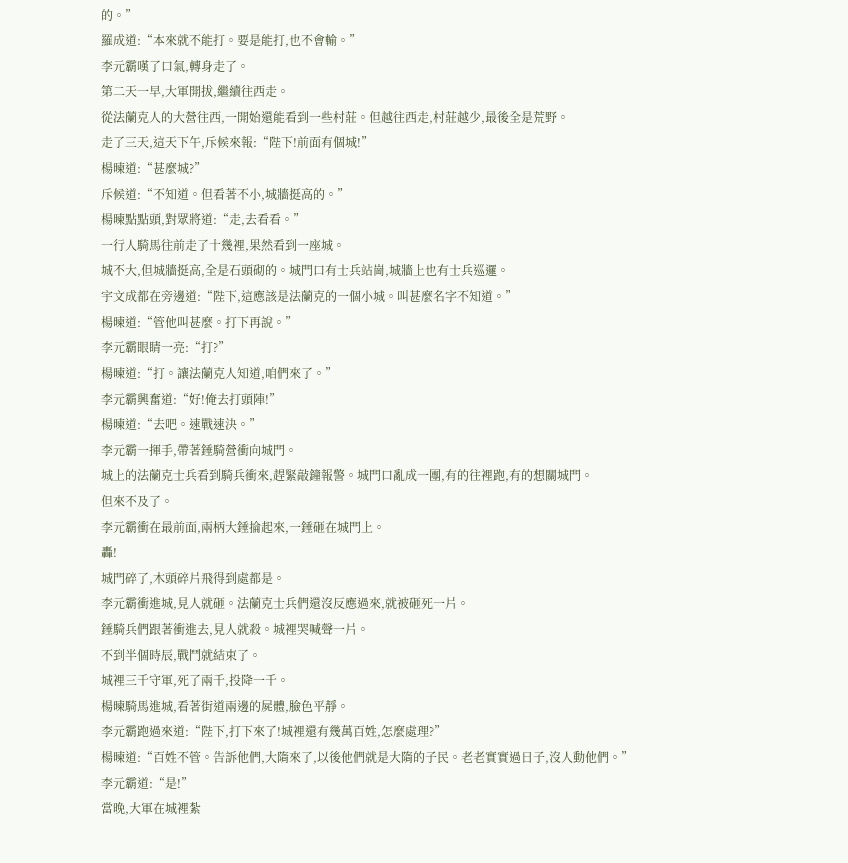的。”
羅成道:“本來就不能打。要是能打,也不會輸。”
李元霸嘆了口氣,轉身走了。
第二天一早,大軍開拔,繼續往西走。
從法蘭克人的大營往西,一開始還能看到一些村莊。但越往西走,村莊越少,最後全是荒野。
走了三天,這天下午,斥候來報:“陛下!前面有個城!”
楊暕道:“甚麼城?”
斥候道:“不知道。但看著不小,城牆挺高的。”
楊暕點點頭,對眾將道:“走,去看看。”
一行人騎馬往前走了十幾裡,果然看到一座城。
城不大,但城牆挺高,全是石頭砌的。城門口有士兵站崗,城牆上也有士兵巡邏。
宇文成都在旁邊道:“陛下,這應該是法蘭克的一個小城。叫甚麼名字不知道。”
楊暕道:“管他叫甚麼。打下再說。”
李元霸眼睛一亮:“打?”
楊暕道:“打。讓法蘭克人知道,咱們來了。”
李元霸興奮道:“好!俺去打頭陣!”
楊暕道:“去吧。速戰速決。”
李元霸一揮手,帶著錘騎營衝向城門。
城上的法蘭克士兵看到騎兵衝來,趕緊敲鐘報警。城門口亂成一團,有的往裡跑,有的想關城門。
但來不及了。
李元霸衝在最前面,兩柄大錘掄起來,一錘砸在城門上。
轟!
城門碎了,木頭碎片飛得到處都是。
李元霸衝進城,見人就砸。法蘭克士兵們還沒反應過來,就被砸死一片。
錘騎兵們跟著衝進去,見人就殺。城裡哭喊聲一片。
不到半個時辰,戰鬥就結束了。
城裡三千守軍,死了兩千,投降一千。
楊暕騎馬進城,看著街道兩邊的屍體,臉色平靜。
李元霸跑過來道:“陛下,打下來了!城裡還有幾萬百姓,怎麼處理?”
楊暕道:“百姓不管。告訴他們,大隋來了,以後他們就是大隋的子民。老老實實過日子,沒人動他們。”
李元霸道:“是!”
當晚,大軍在城裡紮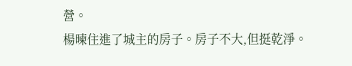營。
楊暕住進了城主的房子。房子不大,但挺乾淨。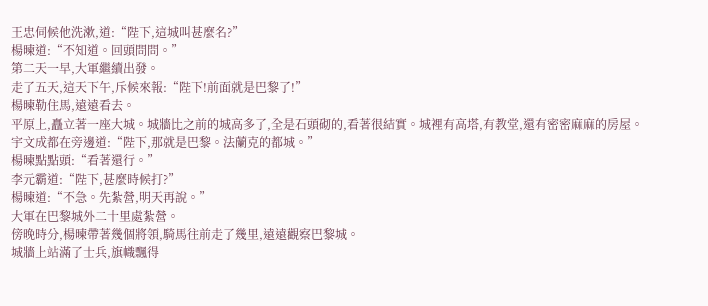王忠伺候他洗漱,道:“陛下,這城叫甚麼名?”
楊暕道:“不知道。回頭問問。”
第二天一早,大軍繼續出發。
走了五天,這天下午,斥候來報:“陛下!前面就是巴黎了!”
楊暕勒住馬,遠遠看去。
平原上,矗立著一座大城。城牆比之前的城高多了,全是石頭砌的,看著很結實。城裡有高塔,有教堂,還有密密麻麻的房屋。
宇文成都在旁邊道:“陛下,那就是巴黎。法蘭克的都城。”
楊暕點點頭:“看著還行。”
李元霸道:“陛下,甚麼時候打?”
楊暕道:“不急。先紮營,明天再說。”
大軍在巴黎城外二十里處紮營。
傍晚時分,楊暕帶著幾個將領,騎馬往前走了幾里,遠遠觀察巴黎城。
城牆上站滿了士兵,旗幟飄得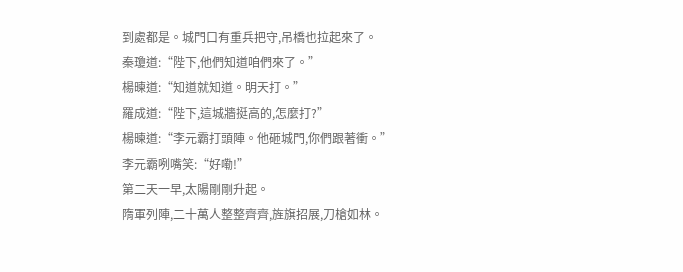到處都是。城門口有重兵把守,吊橋也拉起來了。
秦瓊道:“陛下,他們知道咱們來了。”
楊暕道:“知道就知道。明天打。”
羅成道:“陛下,這城牆挺高的,怎麼打?”
楊暕道:“李元霸打頭陣。他砸城門,你們跟著衝。”
李元霸咧嘴笑:“好嘞!”
第二天一早,太陽剛剛升起。
隋軍列陣,二十萬人整整齊齊,旌旗招展,刀槍如林。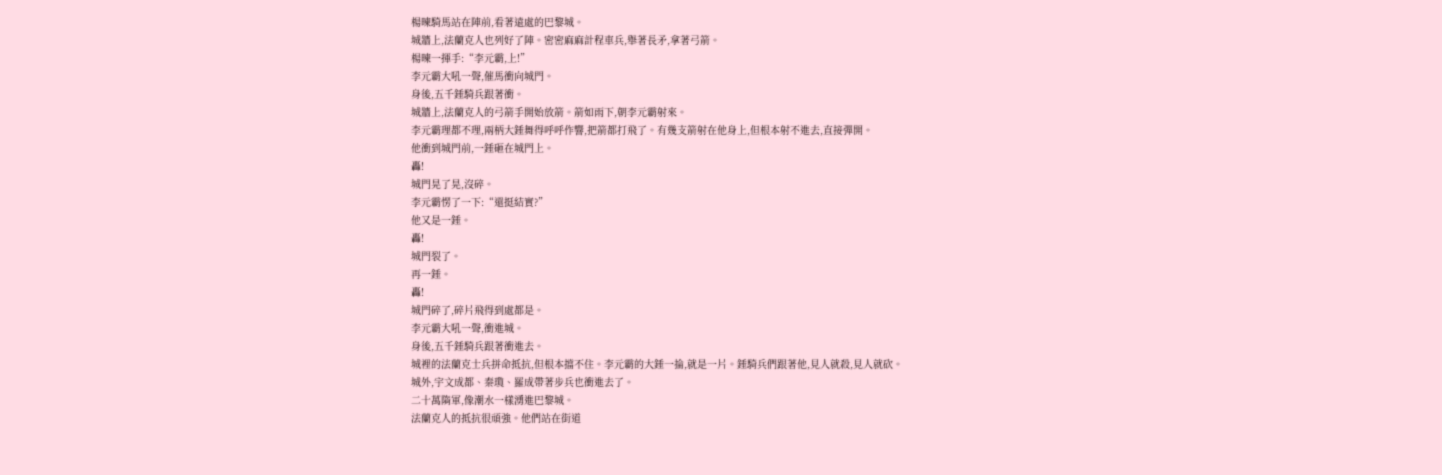楊暕騎馬站在陣前,看著遠處的巴黎城。
城牆上,法蘭克人也列好了陣。密密麻麻計程車兵,舉著長矛,拿著弓箭。
楊暕一揮手:“李元霸,上!”
李元霸大吼一聲,催馬衝向城門。
身後,五千錘騎兵跟著衝。
城牆上,法蘭克人的弓箭手開始放箭。箭如雨下,朝李元霸射來。
李元霸理都不理,兩柄大錘舞得呼呼作響,把箭都打飛了。有幾支箭射在他身上,但根本射不進去,直接彈開。
他衝到城門前,一錘砸在城門上。
轟!
城門晃了晃,沒碎。
李元霸愣了一下:“還挺結實?”
他又是一錘。
轟!
城門裂了。
再一錘。
轟!
城門碎了,碎片飛得到處都是。
李元霸大吼一聲,衝進城。
身後,五千錘騎兵跟著衝進去。
城裡的法蘭克士兵拼命抵抗,但根本擋不住。李元霸的大錘一掄,就是一片。錘騎兵們跟著他,見人就殺,見人就砍。
城外,宇文成都、秦瓊、羅成帶著步兵也衝進去了。
二十萬隋軍,像潮水一樣湧進巴黎城。
法蘭克人的抵抗很頑強。他們站在街道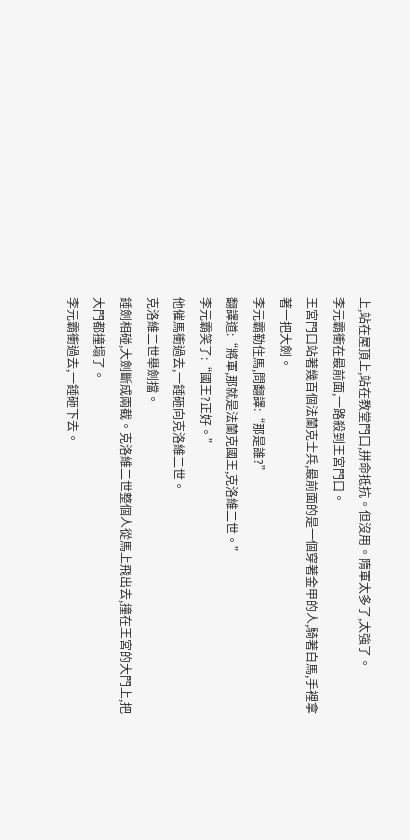上,站在屋頂上,站在教堂門口,拼命抵抗。但沒用。隋軍太多了,太強了。
李元霸衝在最前面,一路殺到王宮門口。
王宮門口站著幾百個法蘭克士兵,最前面的是一個穿著金甲的人,騎著白馬,手裡拿著一把大劍。
李元霸勒住馬,問翻譯:“那是誰?”
翻譯道:“將軍,那就是法蘭克國王,克洛維二世。”
李元霸笑了:“國王?正好。”
他催馬衝過去,一錘砸向克洛維二世。
克洛維二世舉劍擋。
錘劍相碰,大劍斷成兩截。克洛維二世整個人從馬上飛出去,撞在王宮的大門上,把大門都撞塌了。
李元霸衝過去,一錘砸下去。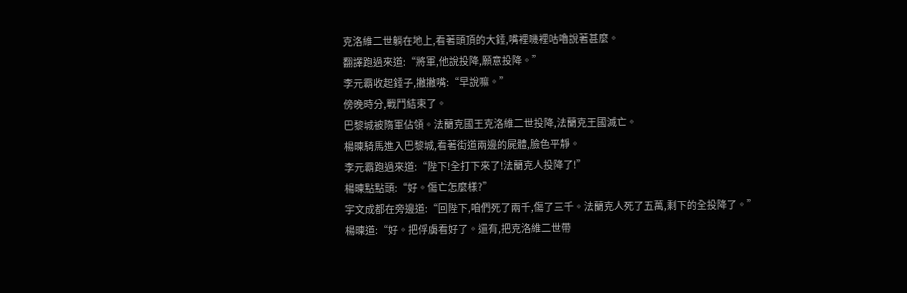克洛維二世躺在地上,看著頭頂的大錘,嘴裡嘰裡咕嚕說著甚麼。
翻譯跑過來道:“將軍,他說投降,願意投降。”
李元霸收起錘子,撇撇嘴:“早說嘛。”
傍晚時分,戰鬥結束了。
巴黎城被隋軍佔領。法蘭克國王克洛維二世投降,法蘭克王國滅亡。
楊暕騎馬進入巴黎城,看著街道兩邊的屍體,臉色平靜。
李元霸跑過來道:“陛下!全打下來了!法蘭克人投降了!”
楊暕點點頭:“好。傷亡怎麼樣?”
宇文成都在旁邊道:“回陛下,咱們死了兩千,傷了三千。法蘭克人死了五萬,剩下的全投降了。”
楊暕道:“好。把俘虜看好了。還有,把克洛維二世帶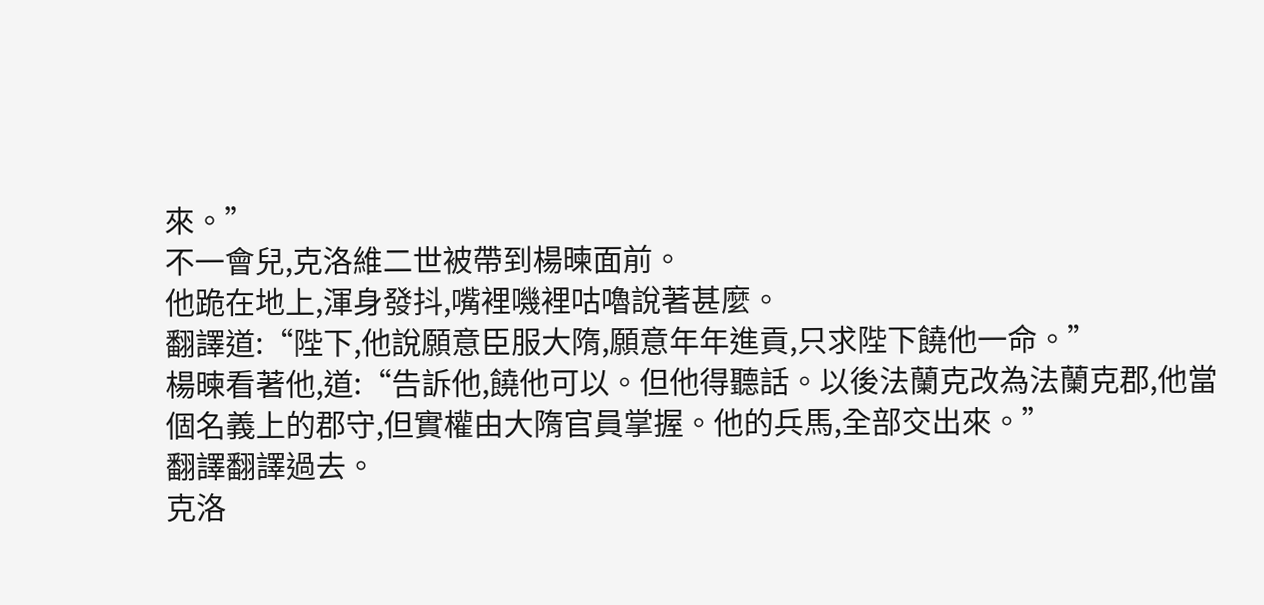來。”
不一會兒,克洛維二世被帶到楊暕面前。
他跪在地上,渾身發抖,嘴裡嘰裡咕嚕說著甚麼。
翻譯道:“陛下,他說願意臣服大隋,願意年年進貢,只求陛下饒他一命。”
楊暕看著他,道:“告訴他,饒他可以。但他得聽話。以後法蘭克改為法蘭克郡,他當個名義上的郡守,但實權由大隋官員掌握。他的兵馬,全部交出來。”
翻譯翻譯過去。
克洛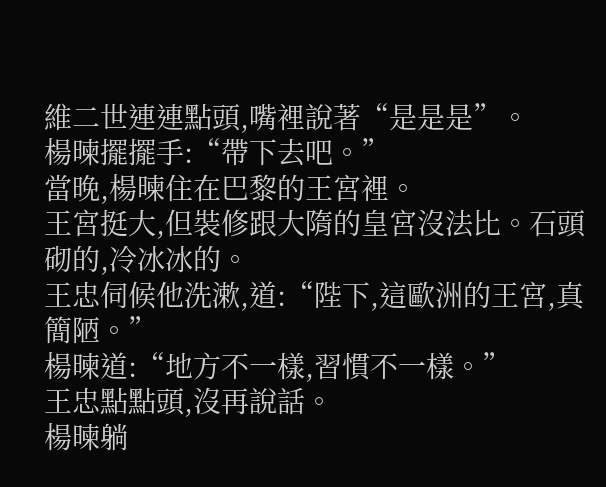維二世連連點頭,嘴裡說著“是是是”。
楊暕擺擺手:“帶下去吧。”
當晚,楊暕住在巴黎的王宮裡。
王宮挺大,但裝修跟大隋的皇宮沒法比。石頭砌的,冷冰冰的。
王忠伺候他洗漱,道:“陛下,這歐洲的王宮,真簡陋。”
楊暕道:“地方不一樣,習慣不一樣。”
王忠點點頭,沒再說話。
楊暕躺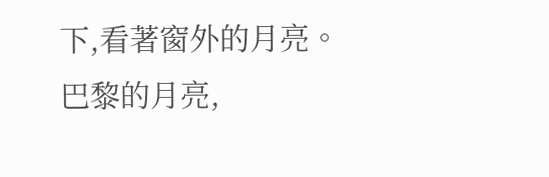下,看著窗外的月亮。
巴黎的月亮,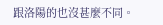跟洛陽的也沒甚麼不同。